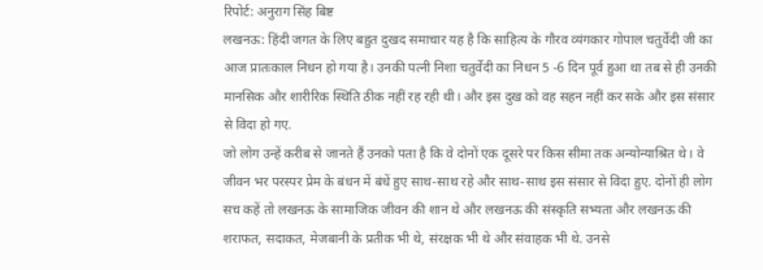रिपोर्ट: अनुराग सिंह बिष्ट
लखनऊ: हिंदी जगत के लिए बहुत दुखद समाचार यह है कि साहित्य के गौरव व्यंगकार गोपाल चतुर्वेदी जी का आज प्रातःकाल निधन हो गया है। उनकी पत्नी निशा चतुर्वेदी का निधन 5 -6 दिन पूर्व हुआ था तब से ही उनकी मानसिक और शारीरिक स्थिति ठीक नहीं रह रही थी। और इस दुख को वह सहन नहीं कर सके और इस संसार से विदा हो गए.
जो लोग उन्हें करीब से जानते हैं उनको पता है कि वे दोनों एक दूसरे पर किस सीमा तक अन्योन्याश्रित थे। वे जीवन भर परस्पर प्रेम के बंधन में बंधें हुए साथ-साथ रहे और साथ-साथ इस संसार से विदा हुए. दोनों ही लोग सच कहें तो लखनऊ के सामाजिक जीवन की शान थे और लखनऊ की संस्कृति सभ्यता और लखनऊ की शराफत, सदाकत, मेजबानी के प्रतीक भी थे, संरक्षक भी थे और संवाहक भी थे. उनसे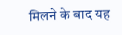मिलने के बाद यह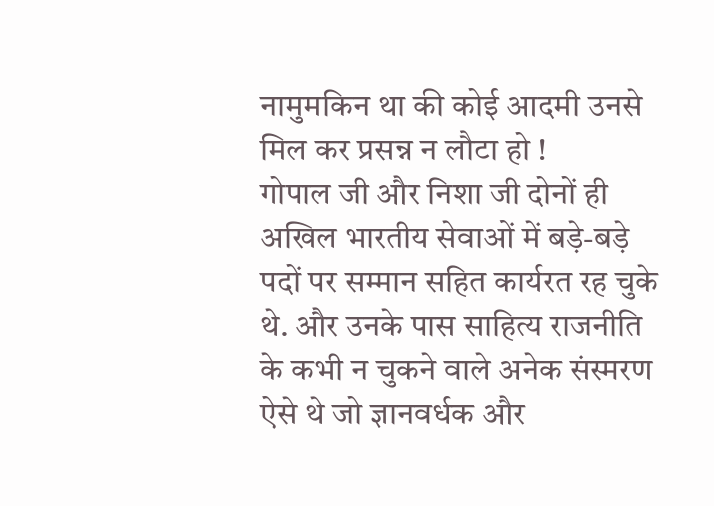नामुमकिन था की कोई आदमी उनसे मिल कर प्रसन्न न लौटा हो !
गोपाल जी और निशा जी दोनों ही अखिल भारतीय सेवाओं में बड़े-बड़े पदों पर सम्मान सहित कार्यरत रह चुके थे. और उनके पास साहित्य राजनीति के कभी न चुकने वाले अनेक संस्मरण ऐसे थे जो ज्ञानवर्धक और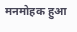मनमोहक हुआ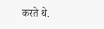करते थे.